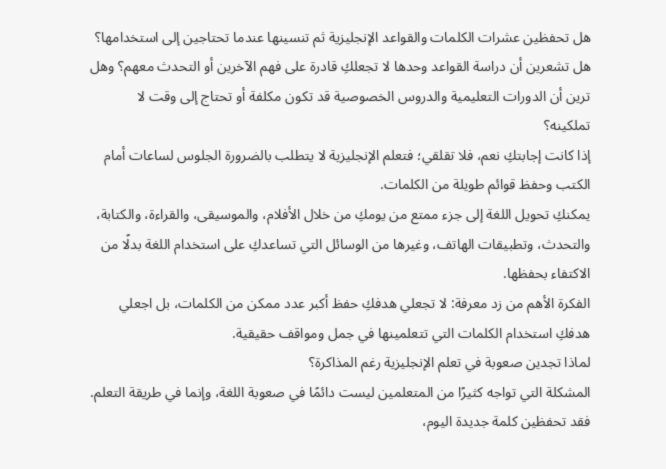هل تحفظين عشرات الكلمات والقواعد الإنجليزية ثم تنسينها عندما تحتاجين إلى استخدامها؟ هل تشعرين أن دراسة القواعد وحدها لا تجعلكِ قادرة على فهم الآخرين أو التحدث معهم؟ وهل ترين أن الدورات التعليمية والدروس الخصوصية قد تكون مكلفة أو تحتاج إلى وقت لا تملكينه؟
إذا كانت إجابتكِ نعم، فلا تقلقي؛ فتعلم الإنجليزية لا يتطلب بالضرورة الجلوس لساعات أمام الكتب وحفظ قوائم طويلة من الكلمات.
يمكنكِ تحويل اللغة إلى جزء ممتع من يومكِ من خلال الأفلام، والموسيقى، والقراءة، والكتابة، والتحدث، وتطبيقات الهاتف، وغيرها من الوسائل التي تساعدكِ على استخدام اللغة بدلًا من الاكتفاء بحفظها.
الفكرة الأهم من زد معرفة: لا تجعلي هدفكِ حفظ أكبر عدد ممكن من الكلمات، بل اجعلي هدفكِ استخدام الكلمات التي تتعلمينها في جمل ومواقف حقيقية.
لماذا تجدين صعوبة في تعلم الإنجليزية رغم المذاكرة؟
المشكلة التي تواجه كثيرًا من المتعلمين ليست دائمًا في صعوبة اللغة، وإنما في طريقة التعلم.
فقد تحفظين كلمة جديدة اليوم،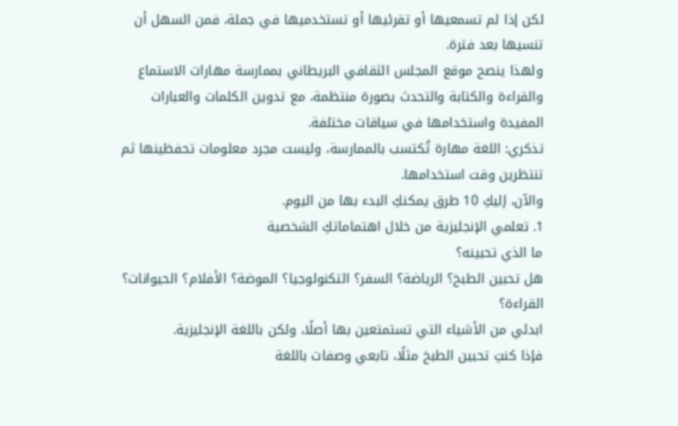لكن إذا لم تسمعيها أو تقرئيها أو تستخدميها في جملة، فمن السهل أن تنسيها بعد فترة.
ولهذا ينصح موقع المجلس الثقافي البريطاني بممارسة مهارات الاستماع والقراءة والكتابة والتحدث بصورة منتظمة، مع تدوين الكلمات والعبارات المفيدة واستخدامها في سياقات مختلفة.
تذكري: اللغة مهارة تُكتسب بالممارسة، وليست مجرد معلومات تحفظينها ثم تنتظرين وقت استخدامها.
والآن، إليكِ 10 طرق يمكنكِ البدء بها من اليوم.
1. تعلمي الإنجليزية من خلال اهتماماتكِ الشخصية
ما الذي تحبينه؟
هل تحبين الطبخ؟ الرياضة؟ السفر؟ التكنولوجيا؟ الموضة؟ الأفلام؟ الحيوانات؟ القراءة؟
ابدئي من الأشياء التي تستمتعين بها أصلًا، ولكن باللغة الإنجليزية.
فإذا كنتِ تحبين الطبخ مثلًا، تابعي وصفات باللغة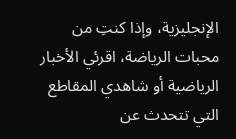الإنجليزية، وإذا كنتِ من محبات الرياضة، اقرئي الأخبار الرياضية أو شاهدي المقاطع التي تتحدث عن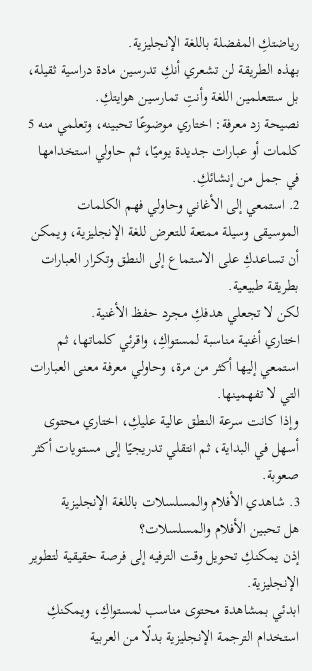رياضتكِ المفضلة باللغة الإنجليزية.
بهذه الطريقة لن تشعري أنكِ تدرسين مادة دراسية ثقيلة، بل ستتعلمين اللغة وأنتِ تمارسين هوايتكِ.
نصيحة زد معرفة: اختاري موضوعًا تحبينه، وتعلمي منه 5 كلمات أو عبارات جديدة يوميًا، ثم حاولي استخدامها في جمل من إنشائكِ.
2. استمعي إلى الأغاني وحاولي فهم الكلمات
الموسيقى وسيلة ممتعة للتعرض للغة الإنجليزية، ويمكن أن تساعدكِ على الاستماع إلى النطق وتكرار العبارات بطريقة طبيعية.
لكن لا تجعلي هدفكِ مجرد حفظ الأغنية.
اختاري أغنية مناسبة لمستواكِ، واقرئي كلماتها، ثم استمعي إليها أكثر من مرة، وحاولي معرفة معنى العبارات التي لا تفهمينها.
وإذا كانت سرعة النطق عالية عليكِ، اختاري محتوى أسهل في البداية، ثم انتقلي تدريجيًا إلى مستويات أكثر صعوبة.
3. شاهدي الأفلام والمسلسلات باللغة الإنجليزية
هل تحبين الأفلام والمسلسلات؟
إذن يمكنكِ تحويل وقت الترفيه إلى فرصة حقيقية لتطوير الإنجليزية.
ابدئي بمشاهدة محتوى مناسب لمستواكِ، ويمكنكِ استخدام الترجمة الإنجليزية بدلًا من العربية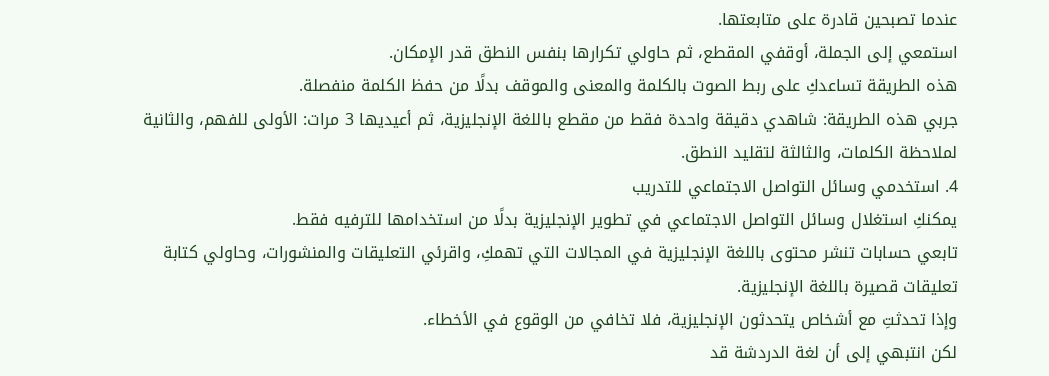عندما تصبحين قادرة على متابعتها.
استمعي إلى الجملة، أوقفي المقطع، ثم حاولي تكرارها بنفس النطق قدر الإمكان.
هذه الطريقة تساعدكِ على ربط الصوت بالكلمة والمعنى والموقف بدلًا من حفظ الكلمة منفصلة.
جربي هذه الطريقة: شاهدي دقيقة واحدة فقط من مقطع باللغة الإنجليزية، ثم أعيديها 3 مرات: الأولى للفهم، والثانية لملاحظة الكلمات، والثالثة لتقليد النطق.
4. استخدمي وسائل التواصل الاجتماعي للتدريب
يمكنكِ استغلال وسائل التواصل الاجتماعي في تطوير الإنجليزية بدلًا من استخدامها للترفيه فقط.
تابعي حسابات تنشر محتوى باللغة الإنجليزية في المجالات التي تهمكِ، واقرئي التعليقات والمنشورات، وحاولي كتابة تعليقات قصيرة باللغة الإنجليزية.
وإذا تحدثتِ مع أشخاص يتحدثون الإنجليزية، فلا تخافي من الوقوع في الأخطاء.
لكن انتبهي إلى أن لغة الدردشة قد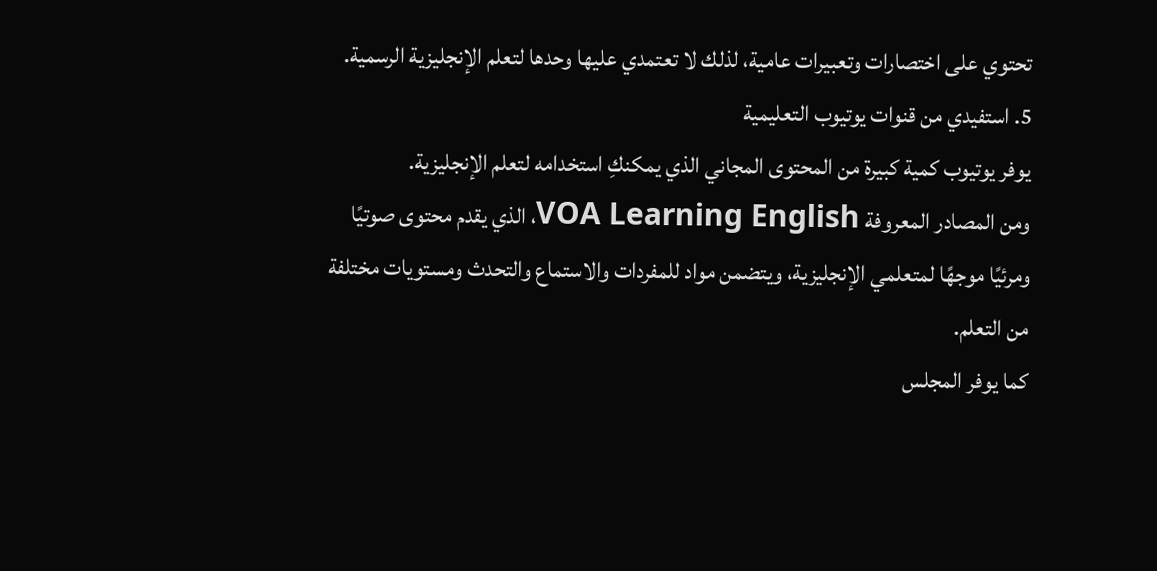تحتوي على اختصارات وتعبيرات عامية، لذلك لا تعتمدي عليها وحدها لتعلم الإنجليزية الرسمية.
5. استفيدي من قنوات يوتيوب التعليمية
يوفر يوتيوب كمية كبيرة من المحتوى المجاني الذي يمكنكِ استخدامه لتعلم الإنجليزية.
ومن المصادر المعروفة VOA Learning English، الذي يقدم محتوى صوتيًا ومرئيًا موجهًا لمتعلمي الإنجليزية، ويتضمن مواد للمفردات والاستماع والتحدث ومستويات مختلفة من التعلم.
كما يوفر المجلس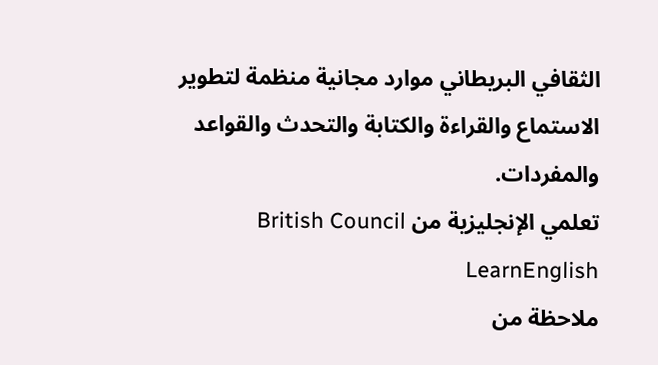الثقافي البريطاني موارد مجانية منظمة لتطوير الاستماع والقراءة والكتابة والتحدث والقواعد والمفردات.
تعلمي الإنجليزية من British Council LearnEnglish
ملاحظة من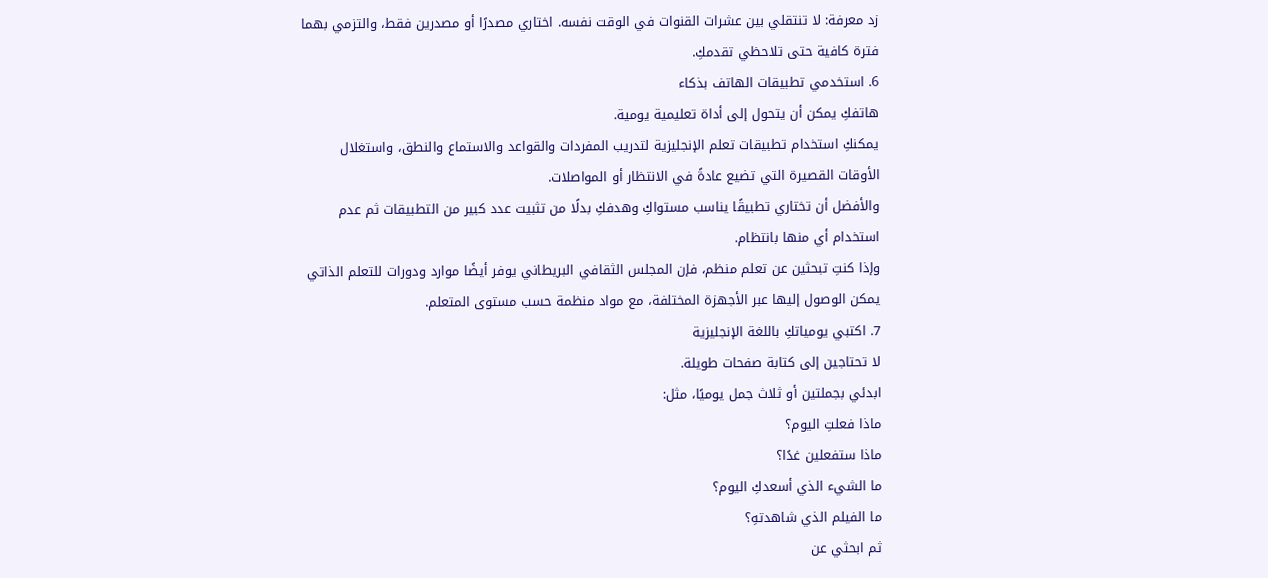زد معرفة: لا تنتقلي بين عشرات القنوات في الوقت نفسه. اختاري مصدرًا أو مصدرين فقط، والتزمي بهما فترة كافية حتى تلاحظي تقدمكِ.
6. استخدمي تطبيقات الهاتف بذكاء
هاتفكِ يمكن أن يتحول إلى أداة تعليمية يومية.
يمكنكِ استخدام تطبيقات تعلم الإنجليزية لتدريب المفردات والقواعد والاستماع والنطق، واستغلال الأوقات القصيرة التي تضيع عادةً في الانتظار أو المواصلات.
والأفضل أن تختاري تطبيقًا يناسب مستواكِ وهدفكِ بدلًا من تثبيت عدد كبير من التطبيقات ثم عدم استخدام أي منها بانتظام.
وإذا كنتِ تبحثين عن تعلم منظم، فإن المجلس الثقافي البريطاني يوفر أيضًا موارد ودورات للتعلم الذاتي يمكن الوصول إليها عبر الأجهزة المختلفة، مع مواد منظمة حسب مستوى المتعلم.
7. اكتبي يومياتكِ باللغة الإنجليزية
لا تحتاجين إلى كتابة صفحات طويلة.
ابدئي بجملتين أو ثلاث جمل يوميًا، مثل:
ماذا فعلتِ اليوم؟
ماذا ستفعلين غدًا؟
ما الشيء الذي أسعدكِ اليوم؟
ما الفيلم الذي شاهدتهِ؟
ثم ابحثي عن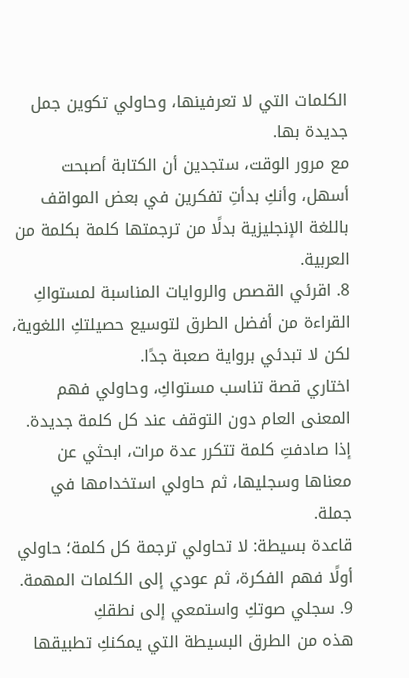الكلمات التي لا تعرفينها، وحاولي تكوين جمل جديدة بها.
مع مرور الوقت، ستجدين أن الكتابة أصبحت أسهل، وأنكِ بدأتِ تفكرين في بعض المواقف باللغة الإنجليزية بدلًا من ترجمتها كلمة بكلمة من العربية.
8. اقرئي القصص والروايات المناسبة لمستواكِ
القراءة من أفضل الطرق لتوسيع حصيلتكِ اللغوية، لكن لا تبدئي برواية صعبة جدًا.
اختاري قصة تناسب مستواكِ، وحاولي فهم المعنى العام دون التوقف عند كل كلمة جديدة.
إذا صادفتِ كلمة تتكرر عدة مرات، ابحثي عن معناها وسجليها، ثم حاولي استخدامها في جملة.
قاعدة بسيطة: لا تحاولي ترجمة كل كلمة؛ حاولي أولًا فهم الفكرة، ثم عودي إلى الكلمات المهمة.
9. سجلي صوتكِ واستمعي إلى نطقكِ
هذه من الطرق البسيطة التي يمكنكِ تطبيقها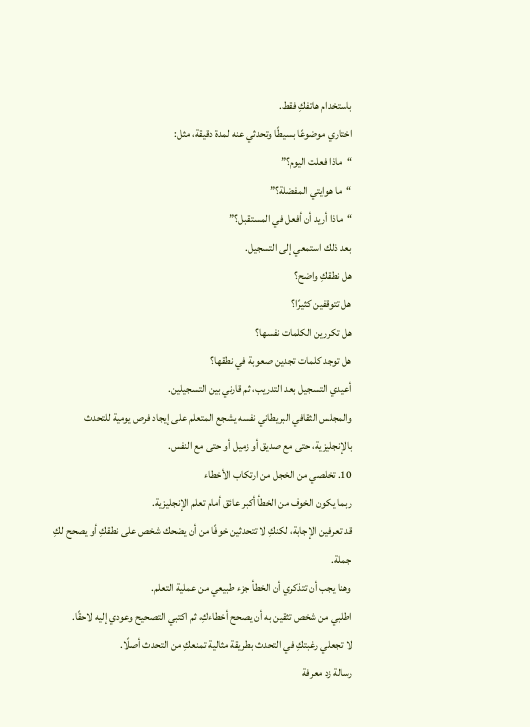باستخدام هاتفكِ فقط.
اختاري موضوعًا بسيطًا وتحدثي عنه لمدة دقيقة، مثل:
“ماذا فعلت اليوم؟”
“ما هوايتي المفضلة؟”
“ماذا أريد أن أفعل في المستقبل؟”
بعد ذلك استمعي إلى التسجيل.
هل نطقكِ واضح؟
هل تتوقفين كثيرًا؟
هل تكررين الكلمات نفسها؟
هل توجد كلمات تجدين صعوبة في نطقها؟
أعيدي التسجيل بعد التدريب، ثم قارني بين التسجيلين.
والمجلس الثقافي البريطاني نفسه يشجع المتعلم على إيجاد فرص يومية للتحدث بالإنجليزية، حتى مع صديق أو زميل أو حتى مع النفس.
10. تخلصي من الخجل من ارتكاب الأخطاء
ربما يكون الخوف من الخطأ أكبر عائق أمام تعلم الإنجليزية.
قد تعرفين الإجابة، لكنكِ لا تتحدثين خوفًا من أن يضحك شخص على نطقكِ أو يصحح لكِ جملة.
وهنا يجب أن تتذكري أن الخطأ جزء طبيعي من عملية التعلم.
اطلبي من شخص تثقين به أن يصحح أخطاءكِ، ثم اكتبي التصحيح وعودي إليه لاحقًا.
لا تجعلي رغبتكِ في التحدث بطريقة مثالية تمنعكِ من التحدث أصلًا.
رسالة زد معرفة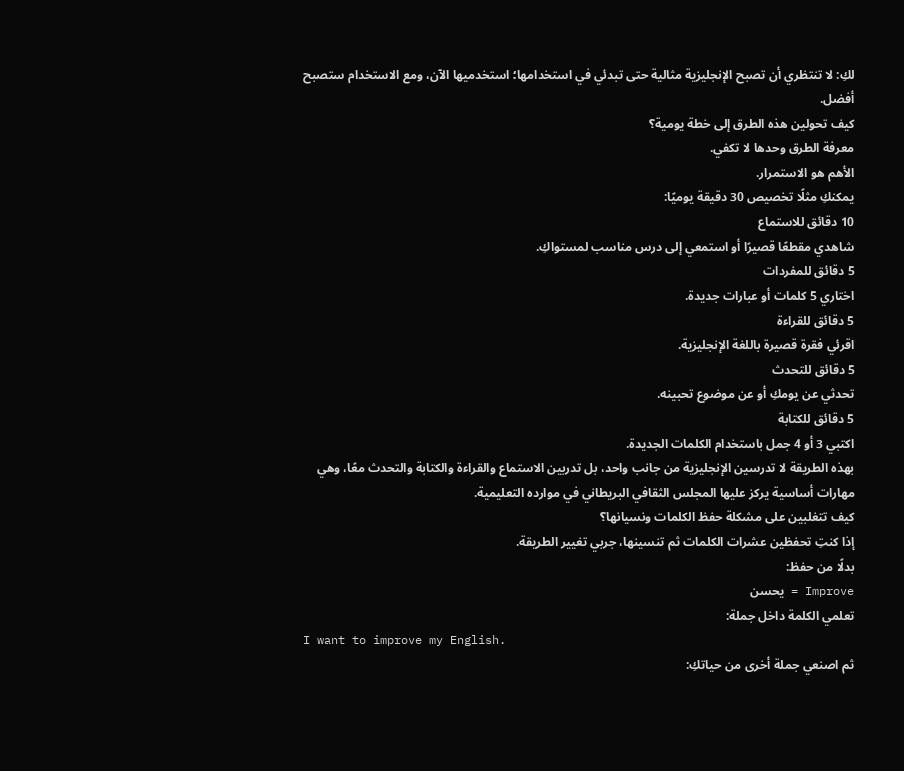لكِ: لا تنتظري أن تصبح الإنجليزية مثالية حتى تبدئي في استخدامها؛ استخدميها الآن، ومع الاستخدام ستصبح أفضل.
كيف تحولين هذه الطرق إلى خطة يومية؟
معرفة الطرق وحدها لا تكفي.
الأهم هو الاستمرار.
يمكنكِ مثلًا تخصيص 30 دقيقة يوميًا:
10 دقائق للاستماع
شاهدي مقطعًا قصيرًا أو استمعي إلى درس مناسب لمستواكِ.
5 دقائق للمفردات
اختاري 5 كلمات أو عبارات جديدة.
5 دقائق للقراءة
اقرئي فقرة قصيرة باللغة الإنجليزية.
5 دقائق للتحدث
تحدثي عن يومكِ أو عن موضوع تحبينه.
5 دقائق للكتابة
اكتبي 3 أو 4 جمل باستخدام الكلمات الجديدة.
بهذه الطريقة لا تدرسين الإنجليزية من جانب واحد، بل تدربين الاستماع والقراءة والكتابة والتحدث معًا، وهي مهارات أساسية يركز عليها المجلس الثقافي البريطاني في موارده التعليمية.
كيف تتغلبين على مشكلة حفظ الكلمات ونسيانها؟
إذا كنتِ تحفظين عشرات الكلمات ثم تنسينها، جربي تغيير الطريقة.
بدلًا من حفظ:
Improve = يحسن
تعلمي الكلمة داخل جملة:
I want to improve my English.
ثم اصنعي جملة أخرى من حياتكِ: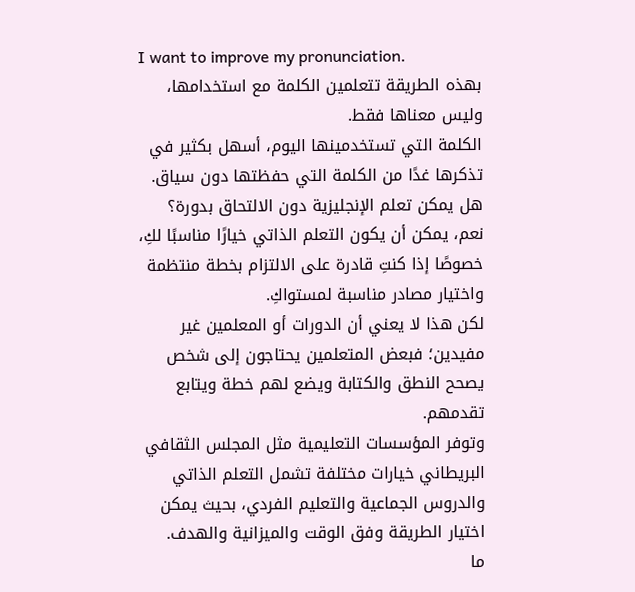I want to improve my pronunciation.
بهذه الطريقة تتعلمين الكلمة مع استخدامها، وليس معناها فقط.
الكلمة التي تستخدمينها اليوم، أسهل بكثير في تذكرها غدًا من الكلمة التي حفظتها دون سياق.
هل يمكن تعلم الإنجليزية دون الالتحاق بدورة؟
نعم، يمكن أن يكون التعلم الذاتي خيارًا مناسبًا لكِ، خصوصًا إذا كنتِ قادرة على الالتزام بخطة منتظمة واختيار مصادر مناسبة لمستواكِ.
لكن هذا لا يعني أن الدورات أو المعلمين غير مفيدين؛ فبعض المتعلمين يحتاجون إلى شخص يصحح النطق والكتابة ويضع لهم خطة ويتابع تقدمهم.
وتوفر المؤسسات التعليمية مثل المجلس الثقافي البريطاني خيارات مختلفة تشمل التعلم الذاتي والدروس الجماعية والتعليم الفردي، بحيث يمكن اختيار الطريقة وفق الوقت والميزانية والهدف.
ما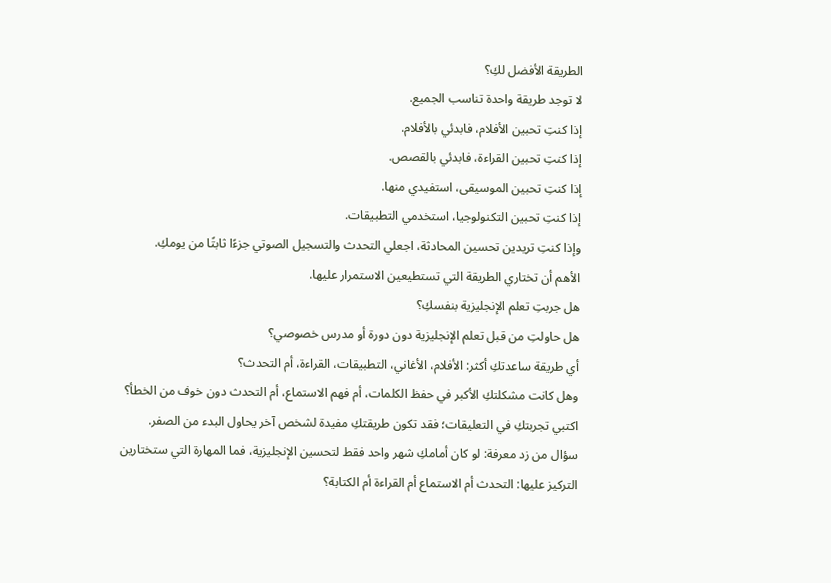الطريقة الأفضل لكِ؟
لا توجد طريقة واحدة تناسب الجميع.
إذا كنتِ تحبين الأفلام، فابدئي بالأفلام.
إذا كنتِ تحبين القراءة، فابدئي بالقصص.
إذا كنتِ تحبين الموسيقى، استفيدي منها.
إذا كنتِ تحبين التكنولوجيا، استخدمي التطبيقات.
وإذا كنتِ تريدين تحسين المحادثة، اجعلي التحدث والتسجيل الصوتي جزءًا ثابتًا من يومكِ.
الأهم أن تختاري الطريقة التي تستطيعين الاستمرار عليها.
هل جربتِ تعلم الإنجليزية بنفسكِ؟
هل حاولتِ من قبل تعلم الإنجليزية دون دورة أو مدرس خصوصي؟
أي طريقة ساعدتكِ أكثر: الأفلام، الأغاني، التطبيقات، القراءة، أم التحدث؟
وهل كانت مشكلتكِ الأكبر في حفظ الكلمات، أم فهم الاستماع، أم التحدث دون خوف من الخطأ؟
اكتبي تجربتكِ في التعليقات؛ فقد تكون طريقتكِ مفيدة لشخص آخر يحاول البدء من الصفر.
سؤال من زد معرفة: لو كان أمامكِ شهر واحد فقط لتحسين الإنجليزية، فما المهارة التي ستختارين التركيز عليها: التحدث أم الاستماع أم القراءة أم الكتابة؟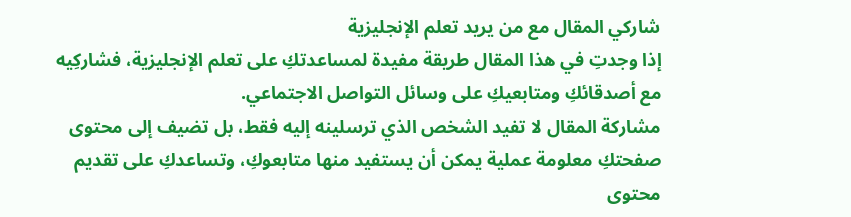شاركي المقال مع من يريد تعلم الإنجليزية
إذا وجدتِ في هذا المقال طريقة مفيدة لمساعدتكِ على تعلم الإنجليزية، فشاركِيه مع أصدقائكِ ومتابعيكِ على وسائل التواصل الاجتماعي.
مشاركة المقال لا تفيد الشخص الذي ترسلينه إليه فقط، بل تضيف إلى محتوى صفحتكِ معلومة عملية يمكن أن يستفيد منها متابعوكِ، وتساعدكِ على تقديم محتوى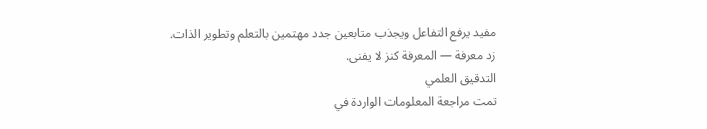مفيد يرفع التفاعل ويجذب متابعين جدد مهتمين بالتعلم وتطوير الذات.
زد معرفة — المعرفة كنز لا يفنى.
التدقيق العلمي
تمت مراجعة المعلومات الواردة في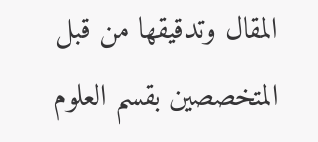المقال وتدقيقها من قبل المتخصصين بقسم العلوم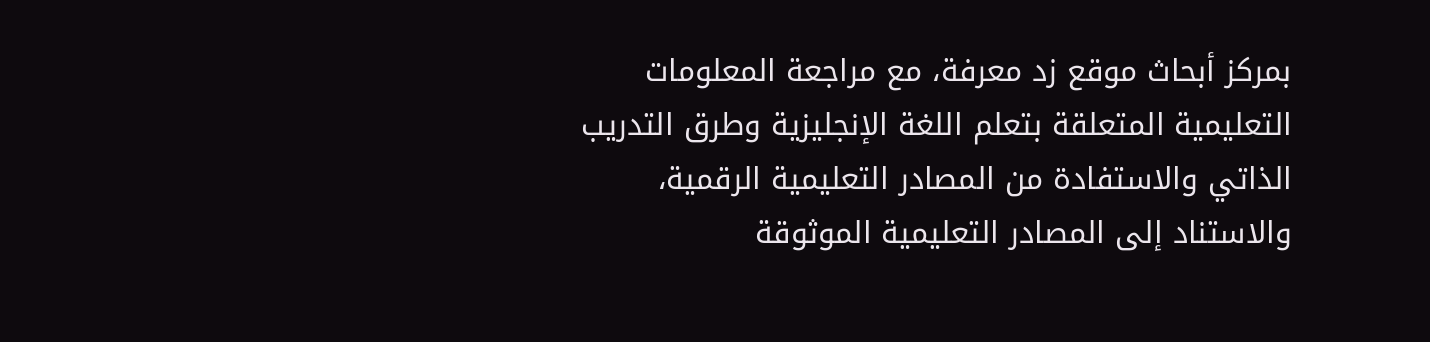بمركز أبحاث موقع زد معرفة، مع مراجعة المعلومات التعليمية المتعلقة بتعلم اللغة الإنجليزية وطرق التدريب الذاتي والاستفادة من المصادر التعليمية الرقمية، والاستناد إلى المصادر التعليمية الموثوقة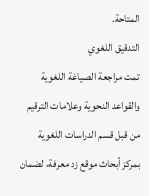المتاحة.
التدقيق اللغوي
تمت مراجعة الصياغة اللغوية والقواعد النحوية وعلامات الترقيم من قبل قسم الدراسات اللغوية بمركز أبحاث موقع زد معرفة، لضمان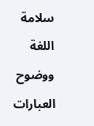سلامة اللغة ووضوح العبارات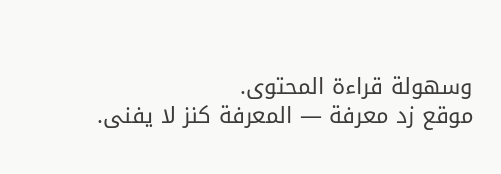وسهولة قراءة المحتوى.
موقع زد معرفة — المعرفة كنز لا يفنى.